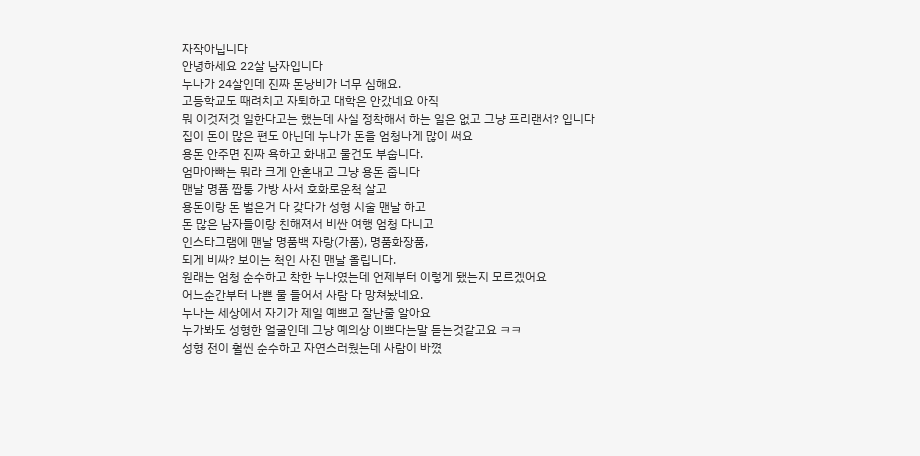자작아닙니다
안녕하세요 22살 남자입니다
누나가 24살인데 진짜 돈낭비가 너무 심해요.
고등학교도 때려치고 자퇴하고 대학은 안갔네요 아직
뭐 이것저것 일한다고는 했는데 사실 정착해서 하는 일은 없고 그냥 프리랜서? 입니다
집이 돈이 많은 편도 아닌데 누나가 돈을 엄청나게 많이 써요
용돈 안주면 진짜 욕하고 화내고 물건도 부숩니다.
엄마아빠는 뭐라 크게 안혼내고 그냥 용돈 줍니다
맨날 명품 짭퉁 가방 사서 호화로운척 살고
용돈이랑 돈 벌은거 다 갖다가 성형 시술 맨날 하고
돈 많은 남자들이랑 친해져서 비싼 여행 엄청 다니고
인스타그램에 맨날 명품백 자랑(가품), 명품화장품,
되게 비싸? 보이는 척인 사진 맨날 올립니다.
원래는 엄청 순수하고 착한 누나였는데 언제부터 이렇게 됐는지 모르겠어요
어느순간부터 나쁜 물 들어서 사람 다 망쳐놨네요.
누나는 세상에서 자기가 제일 예쁘고 잘난줄 알아요
누가봐도 성형한 얼굴인데 그냥 예의상 이쁘다는말 듣는것같고요 ㅋㅋ
성형 전이 훨씬 순수하고 자연스러웠는데 사람이 바꼈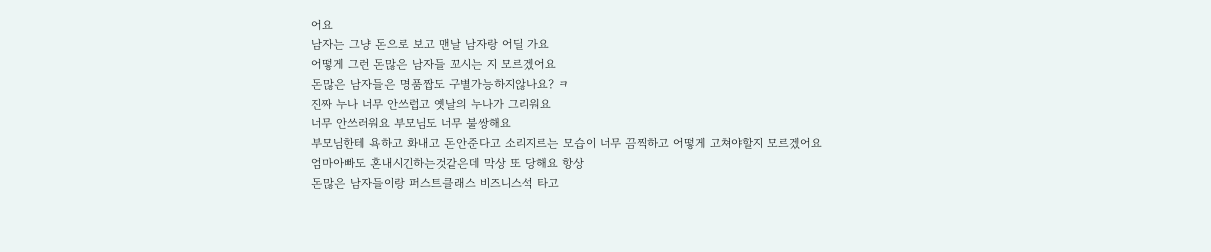어요
남자는 그냥 돈으로 보고 맨날 남자랑 어딜 가요
어떻게 그런 돈많은 남자들 꼬시는 지 모르겠어요
돈많은 남자들은 명품짭도 구별가능하지않나요? ㅋ
진짜 누나 너무 안쓰럽고 옛날의 누나가 그리워요
너무 안쓰러워요 부모님도 너무 불쌍해요
부모님한테 욕하고 화내고 돈안준다고 소리지르는 모습이 너무 끔찍하고 어떻게 고쳐야할지 모르겠어요
엄마아빠도 혼내시긴하는것같은데 막상 또 당해요 항상
돈많은 남자들이랑 퍼스트클래스 비즈니스석 타고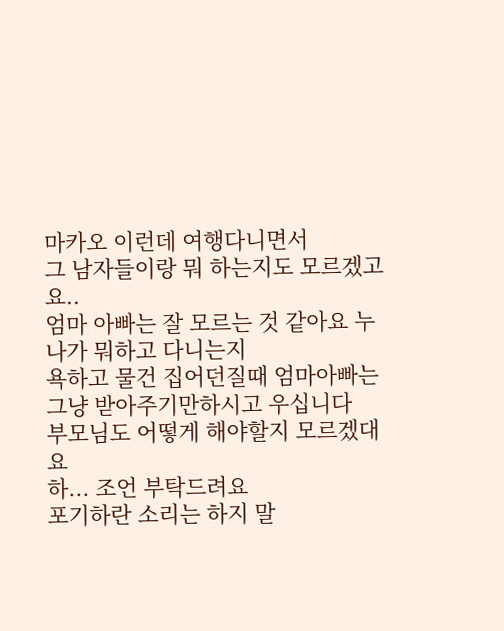마카오 이런데 여행다니면서
그 남자들이랑 뭐 하는지도 모르겠고요..
엄마 아빠는 잘 모르는 것 같아요 누나가 뭐하고 다니는지
욕하고 물건 집어던질때 엄마아빠는 그냥 받아주기만하시고 우십니다
부모님도 어떻게 해야할지 모르겠대요
하... 조언 부탁드려요
포기하란 소리는 하지 말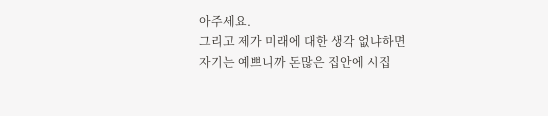아주세요.
그리고 제가 미래에 대한 생각 없냐하면
자기는 예쁘니까 돈많은 집안에 시집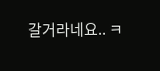갈거라네요.. ㅋ